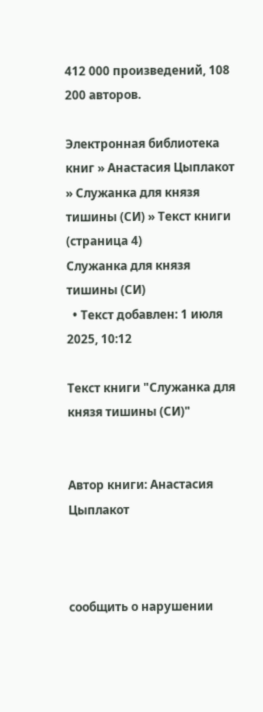412 000 произведений, 108 200 авторов.

Электронная библиотека книг » Анастасия Цыплакот » Служанка для князя тишины (СИ) » Текст книги (страница 4)
Служанка для князя тишины (СИ)
  • Текст добавлен: 1 июля 2025, 10:12

Текст книги "Служанка для князя тишины (СИ)"


Автор книги: Анастасия Цыплакот



сообщить о нарушении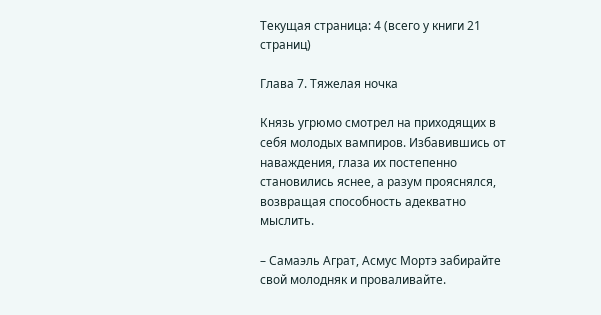Текущая страница: 4 (всего у книги 21 страниц)

Глава 7. Тяжелая ночка

Князь угрюмо смотрел на приходящих в себя молодых вампиров. Избавившись от наваждения, глаза их постепенно становились яснее, а разум прояснялся, возвращая способность адекватно мыслить.

– Самаэль Аграт, Асмус Мортэ забирайте свой молодняк и проваливайте.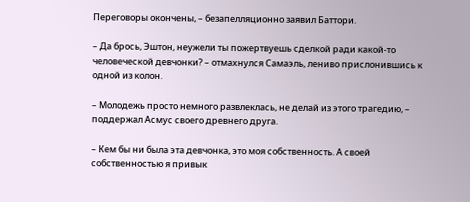Переговоры окончены, – безапелляционно заявил Баттори.

– Да брось, Эштон, неужели ты пожертвуешь сделкой ради какой-то человеческой девчонки? – отмахнулся Самаэль, лениво прислонившись к одной из колон.

– Молодежь просто немного развлеклась, не делай из этого трагедию, – поддержал Асмус своего древнего друга.

– Кем бы ни была эта девчонка, это моя собственность. А своей собственностью я привык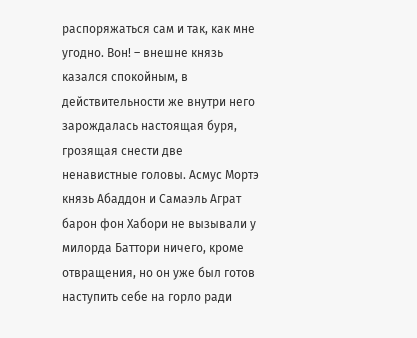распоряжаться сам и так, как мне угодно. Вон! – внешне князь казался спокойным, в действительности же внутри него зарождалась настоящая буря, грозящая снести две ненавистные головы. Асмус Мортэ князь Абаддон и Самаэль Аграт барон фон Хабори не вызывали у милорда Баттори ничего, кроме отвращения, но он уже был готов наступить себе на горло ради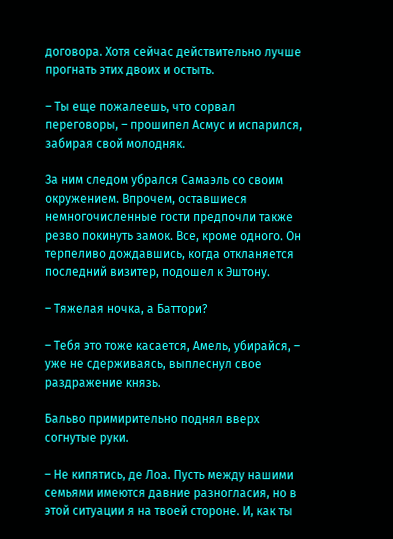договора. Хотя сейчас действительно лучше прогнать этих двоих и остыть.

– Ты еще пожалеешь, что сорвал переговоры, – прошипел Асмус и испарился, забирая свой молодняк.

За ним следом убрался Самаэль со своим окружением. Впрочем, оставшиеся немногочисленные гости предпочли также резво покинуть замок. Все, кроме одного. Он терпеливо дождавшись, когда откланяется последний визитер, подошел к Эштону.

– Тяжелая ночка, а Баттори?

– Тебя это тоже касается, Амель, убирайся, – уже не сдерживаясь, выплеснул свое раздражение князь.

Бальво примирительно поднял вверх согнутые руки.

– Не кипятись, де Лоа. Пусть между нашими семьями имеются давние разногласия, но в этой ситуации я на твоей стороне. И, как ты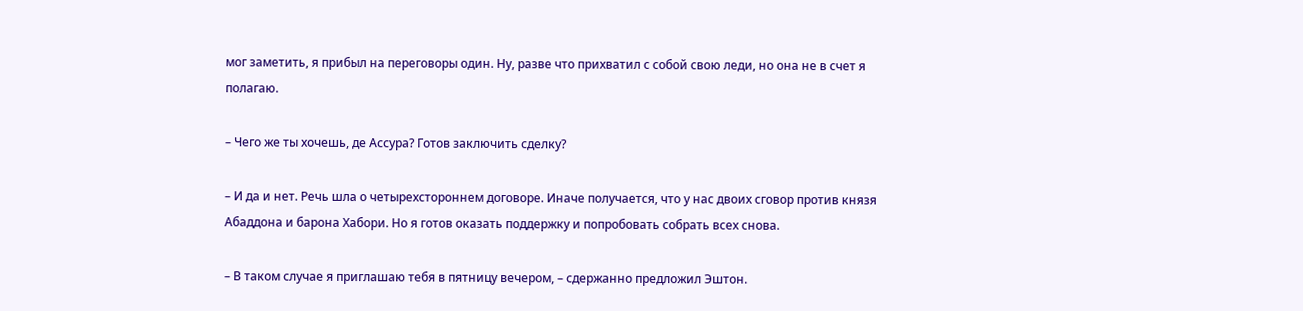мог заметить, я прибыл на переговоры один. Ну, разве что прихватил с собой свою леди, но она не в счет я полагаю.

– Чего же ты хочешь, де Ассура? Готов заключить сделку?

– И да и нет. Речь шла о четырехстороннем договоре. Иначе получается, что у нас двоих сговор против князя Абаддона и барона Хабори. Но я готов оказать поддержку и попробовать собрать всех снова.

– В таком случае я приглашаю тебя в пятницу вечером, – сдержанно предложил Эштон.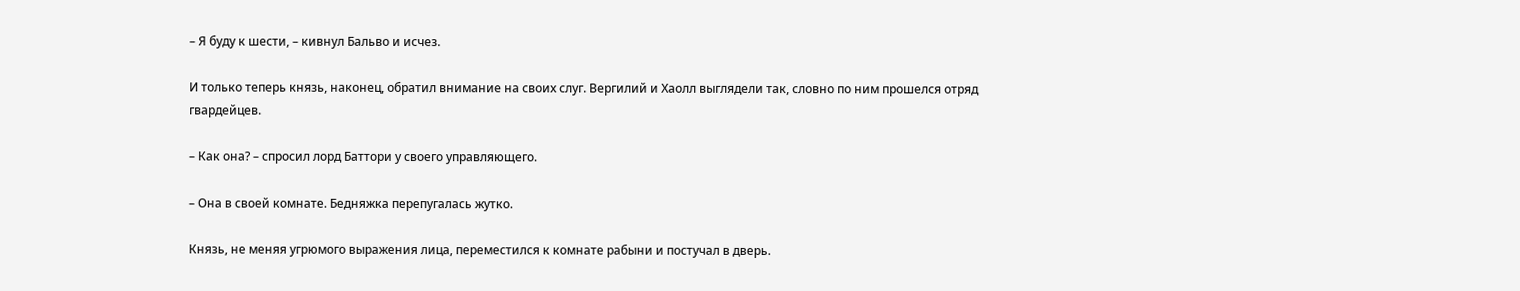– Я буду к шести, – кивнул Бальво и исчез.

И только теперь князь, наконец, обратил внимание на своих слуг. Вергилий и Хаолл выглядели так, словно по ним прошелся отряд гвардейцев.

– Как она? – спросил лорд Баттори у своего управляющего.

– Она в своей комнате. Бедняжка перепугалась жутко.

Князь, не меняя угрюмого выражения лица, переместился к комнате рабыни и постучал в дверь.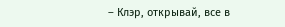– Клэр, открывай, все в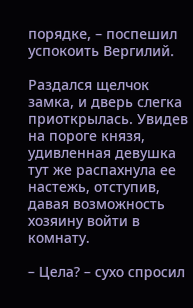порядке, – поспешил успокоить Вергилий.

Раздался щелчок замка, и дверь слегка приоткрылась. Увидев на пороге князя, удивленная девушка тут же распахнула ее настежь, отступив, давая возможность хозяину войти в комнату.

– Цела? – сухо спросил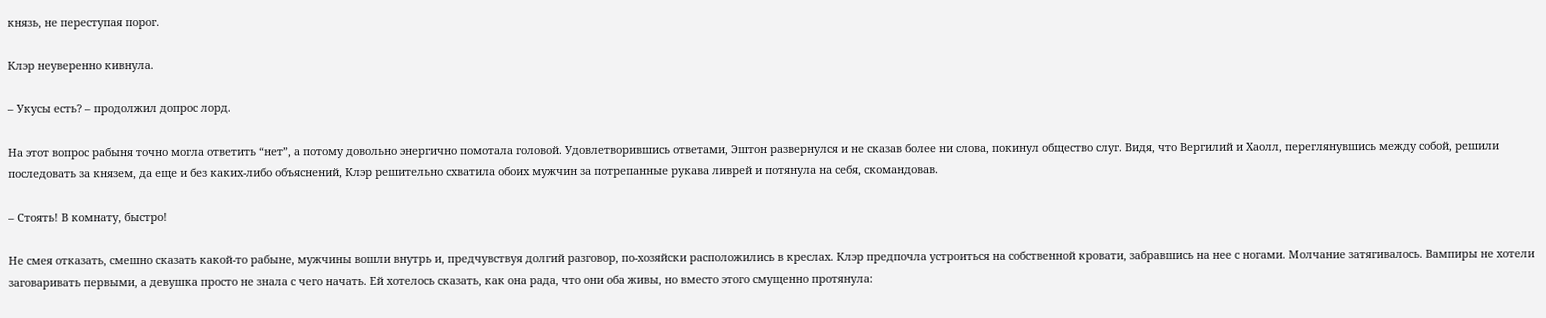князь, не переступая порог.

Клэр неуверенно кивнула.

– Укусы есть? – продолжил допрос лорд.

На этот вопрос рабыня точно могла ответить “нет”, а потому довольно энергично помотала головой. Удовлетворившись ответами, Эштон развернулся и не сказав более ни слова, покинул общество слуг. Видя, что Вергилий и Хаолл, переглянувшись между собой, решили последовать за князем, да еще и без каких-либо объяснений, Клэр решительно схватила обоих мужчин за потрепанные рукава ливрей и потянула на себя, скомандовав.

– Стоять! В комнату, быстро!

Не смея отказать, смешно сказать какой-то рабыне, мужчины вошли внутрь и, предчувствуя долгий разговор, по-хозяйски расположились в креслах. Клэр предпочла устроиться на собственной кровати, забравшись на нее с ногами. Молчание затягивалось. Вампиры не хотели заговаривать первыми, а девушка просто не знала с чего начать. Ей хотелось сказать, как она рада, что они оба живы, но вместо этого смущенно протянула: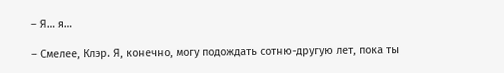– Я… я…

– Смелее, Клэр. Я, конечно, могу подождать сотню-другую лет, пока ты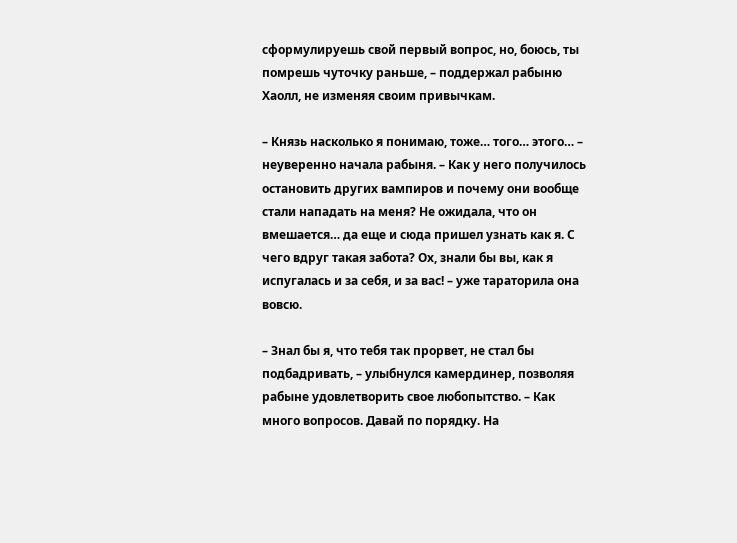сформулируешь свой первый вопрос, но, боюсь, ты помрешь чуточку раньше, – поддержал рабыню Хаолл, не изменяя своим привычкам.

– Князь насколько я понимаю, тоже… того… этого… – неуверенно начала рабыня. – Как у него получилось остановить других вампиров и почему они вообще стали нападать на меня? Не ожидала, что он вмешается… да еще и сюда пришел узнать как я. С чего вдруг такая забота? Ох, знали бы вы, как я испугалась и за себя, и за вас! – уже тараторила она вовсю.

– Знал бы я, что тебя так прорвет, не стал бы подбадривать, – улыбнулся камердинер, позволяя рабыне удовлетворить свое любопытство. – Как много вопросов. Давай по порядку. На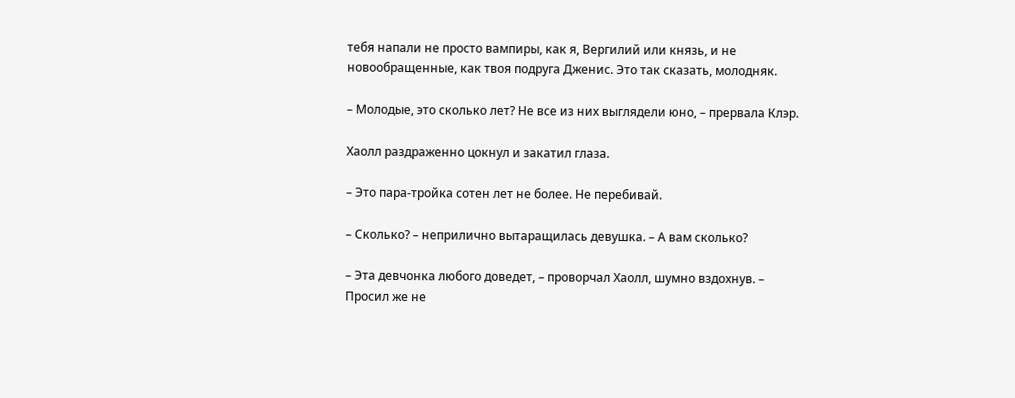тебя напали не просто вампиры, как я, Вергилий или князь, и не новообращенные, как твоя подруга Дженис. Это так сказать, молодняк.

– Молодые, это сколько лет? Не все из них выглядели юно, – прервала Клэр.

Хаолл раздраженно цокнул и закатил глаза.

– Это пара-тройка сотен лет не более. Не перебивай.

– Сколько? – неприлично вытаращилась девушка. – А вам сколько?

– Эта девчонка любого доведет, – проворчал Хаолл, шумно вздохнув. – Просил же не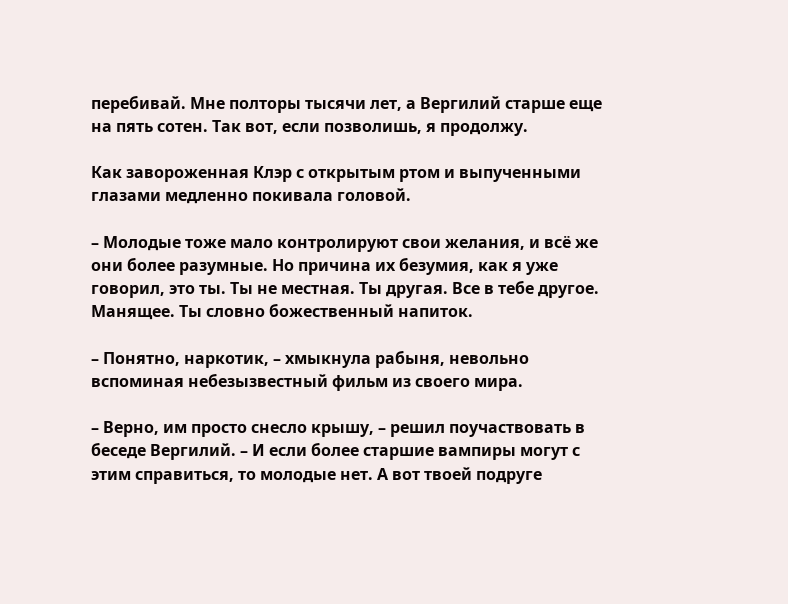перебивай. Мне полторы тысячи лет, а Вергилий старше еще на пять сотен. Так вот, если позволишь, я продолжу.

Как завороженная Клэр с открытым ртом и выпученными глазами медленно покивала головой.

– Молодые тоже мало контролируют свои желания, и всё же они более разумные. Но причина их безумия, как я уже говорил, это ты. Ты не местная. Ты другая. Все в тебе другое. Манящее. Ты словно божественный напиток.

– Понятно, наркотик, – хмыкнула рабыня, невольно вспоминая небезызвестный фильм из своего мира.

– Верно, им просто снесло крышу, – решил поучаствовать в беседе Вергилий. – И если более старшие вампиры могут с этим справиться, то молодые нет. А вот твоей подруге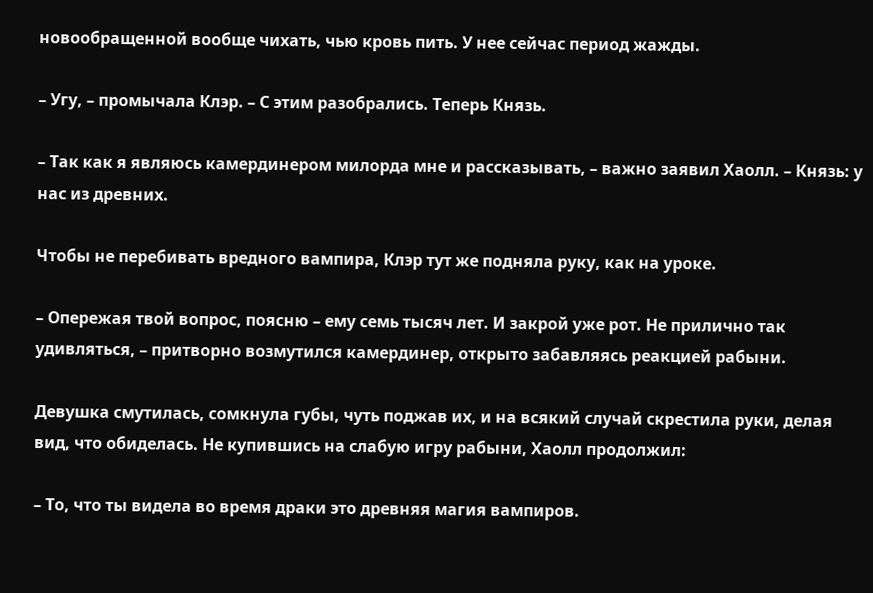новообращенной вообще чихать, чью кровь пить. У нее сейчас период жажды.

– Угу, – промычала Клэр. – С этим разобрались. Теперь Князь.

– Так как я являюсь камердинером милорда мне и рассказывать, – важно заявил Хаолл. – Князь: у нас из древних.

Чтобы не перебивать вредного вампира, Клэр тут же подняла руку, как на уроке.

– Опережая твой вопрос, поясню – ему семь тысяч лет. И закрой уже рот. Не прилично так удивляться, – притворно возмутился камердинер, открыто забавляясь реакцией рабыни.

Девушка смутилась, сомкнула губы, чуть поджав их, и на всякий случай скрестила руки, делая вид, что обиделась. Не купившись на слабую игру рабыни, Хаолл продолжил:

– То, что ты видела во время драки это древняя магия вампиров.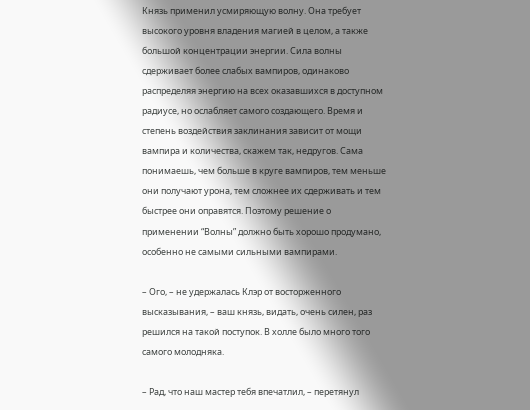Князь применил усмиряющую волну. Она требует высокого уровня владения магией в целом, а также большой концентрации энергии. Сила волны сдерживает более слабых вампиров, одинаково распределяя энергию на всех оказавшихся в доступном радиусе, но ослабляет самого создающего. Время и степень воздействия заклинания зависит от мощи вампира и количества, скажем так, недругов. Сама понимаешь, чем больше в круге вампиров, тем меньше они получают урона, тем сложнее их сдерживать и тем быстрее они оправятся. Поэтому решение о применении “Волны” должно быть хорошо продумано, особенно не самыми сильными вампирами.

– Ого, – не удержалась Клэр от восторженного высказывания, – ваш князь, видать, очень силен, раз решился на такой поступок. В холле было много того самого молодняка.

– Рад, что наш мастер тебя впечатлил, – перетянул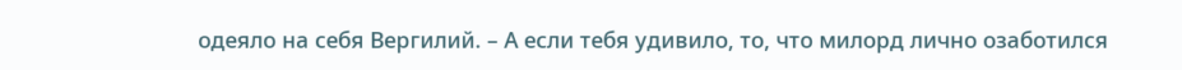одеяло на себя Вергилий. – А если тебя удивило, то, что милорд лично озаботился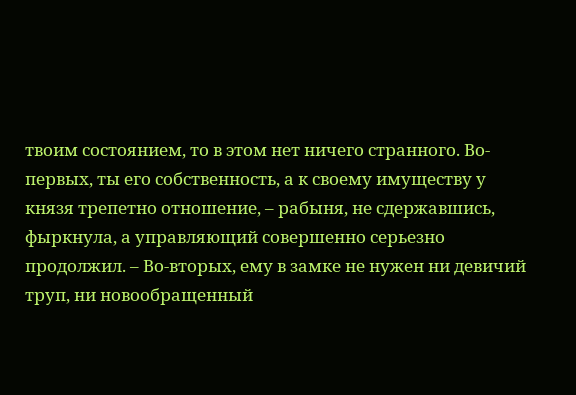твоим состоянием, то в этом нет ничего странного. Во-первых, ты его собственность, а к своему имуществу у князя трепетно отношение, – рабыня, не сдержавшись, фыркнула, а управляющий совершенно серьезно продолжил. – Во-вторых, ему в замке не нужен ни девичий труп, ни новообращенный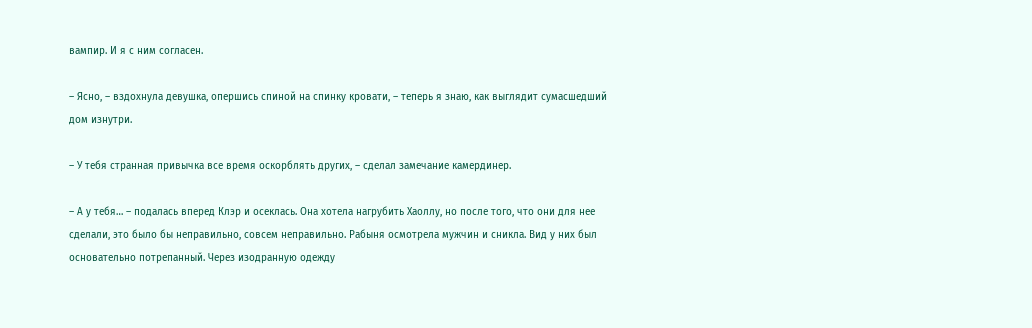вампир. И я с ним согласен.

– Ясно, – вздохнула девушка, опершись спиной на спинку кровати, – теперь я знаю, как выглядит сумасшедший дом изнутри.

– У тебя странная привычка все время оскорблять других, – сделал замечание камердинер.

– А у тебя… – подалась вперед Клэр и осеклась. Она хотела нагрубить Хаоллу, но после того, что они для нее сделали, это было бы неправильно, совсем неправильно. Рабыня осмотрела мужчин и сникла. Вид у них был основательно потрепанный. Через изодранную одежду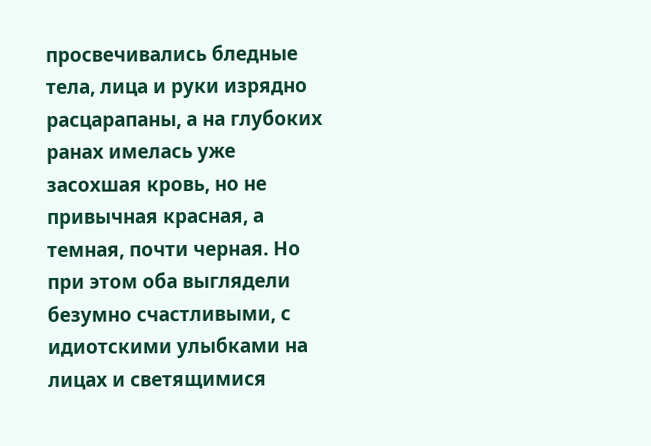просвечивались бледные тела, лица и руки изрядно расцарапаны, а на глубоких ранах имелась уже засохшая кровь, но не привычная красная, а темная, почти черная. Но при этом оба выглядели безумно счастливыми, с идиотскими улыбками на лицах и светящимися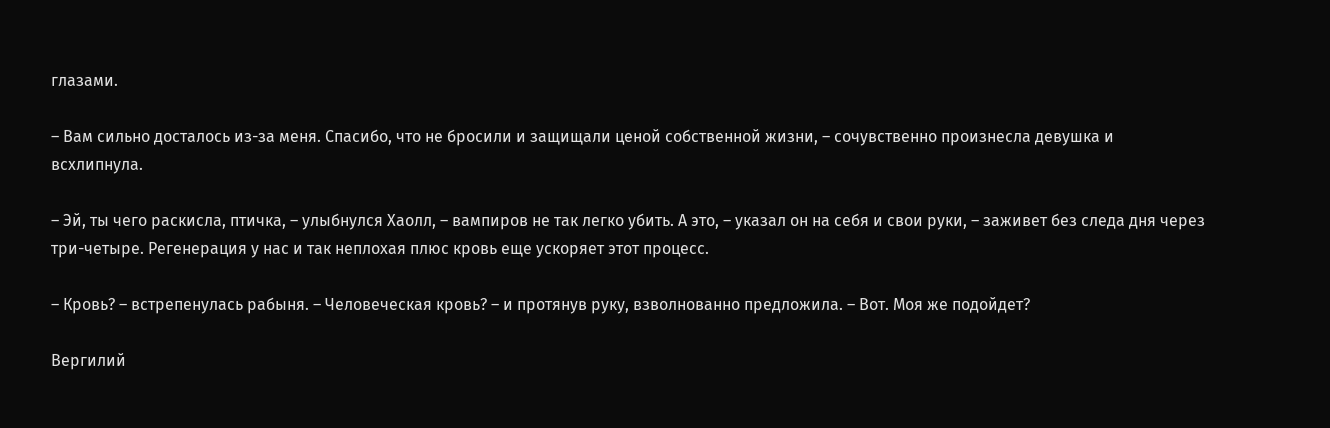глазами.

– Вам сильно досталось из-за меня. Спасибо, что не бросили и защищали ценой собственной жизни, – сочувственно произнесла девушка и всхлипнула.

– Эй, ты чего раскисла, птичка, – улыбнулся Хаолл, – вампиров не так легко убить. А это, – указал он на себя и свои руки, – заживет без следа дня через три-четыре. Регенерация у нас и так неплохая плюс кровь еще ускоряет этот процесс.

– Кровь? – встрепенулась рабыня. – Человеческая кровь? – и протянув руку, взволнованно предложила. – Вот. Моя же подойдет?

Вергилий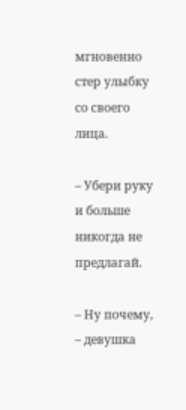мгновенно стер улыбку со своего лица.

– Убери руку и больше никогда не предлагай.

– Ну почему, – девушка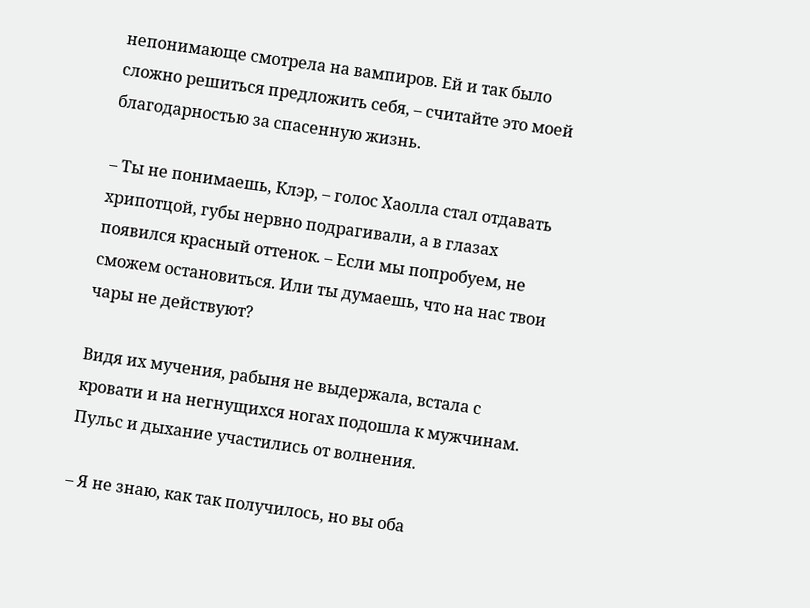непонимающе смотрела на вампиров. Ей и так было сложно решиться предложить себя, – считайте это моей благодарностью за спасенную жизнь.

– Ты не понимаешь, Клэр, – голос Хаолла стал отдавать хрипотцой, губы нервно подрагивали, а в глазах появился красный оттенок. – Если мы попробуем, не сможем остановиться. Или ты думаешь, что на нас твои чары не действуют?

Видя их мучения, рабыня не выдержала, встала с кровати и на негнущихся ногах подошла к мужчинам. Пульс и дыхание участились от волнения.

– Я не знаю, как так получилось, но вы оба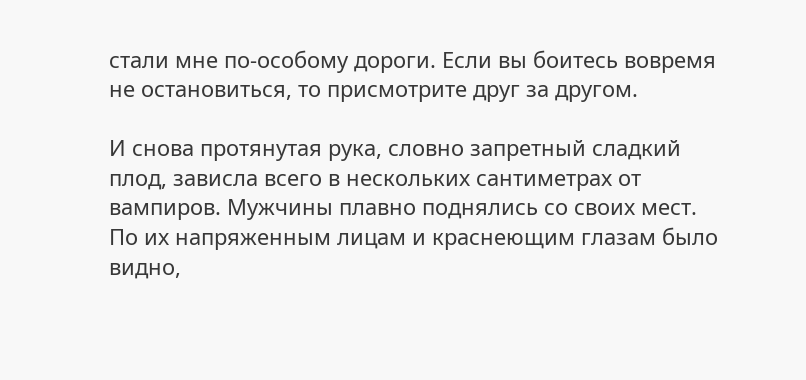стали мне по-особому дороги. Если вы боитесь вовремя не остановиться, то присмотрите друг за другом.

И снова протянутая рука, словно запретный сладкий плод, зависла всего в нескольких сантиметрах от вампиров. Мужчины плавно поднялись со своих мест. По их напряженным лицам и краснеющим глазам было видно,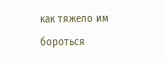как тяжело им бороться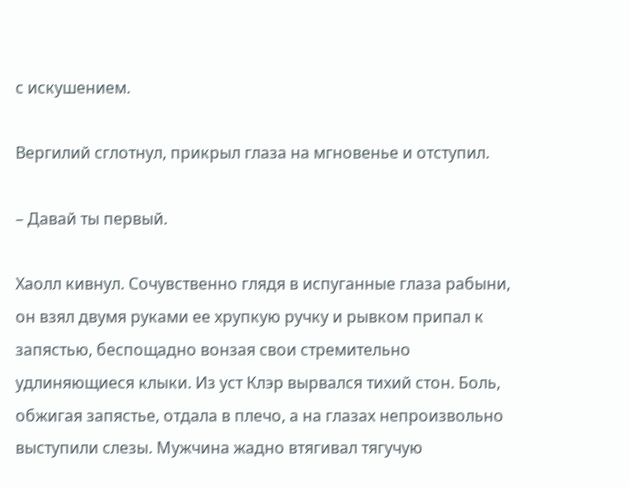с искушением.

Вергилий сглотнул, прикрыл глаза на мгновенье и отступил.

– Давай ты первый.

Хаолл кивнул. Сочувственно глядя в испуганные глаза рабыни, он взял двумя руками ее хрупкую ручку и рывком припал к запястью, беспощадно вонзая свои стремительно удлиняющиеся клыки. Из уст Клэр вырвался тихий стон. Боль, обжигая запястье, отдала в плечо, а на глазах непроизвольно выступили слезы. Мужчина жадно втягивал тягучую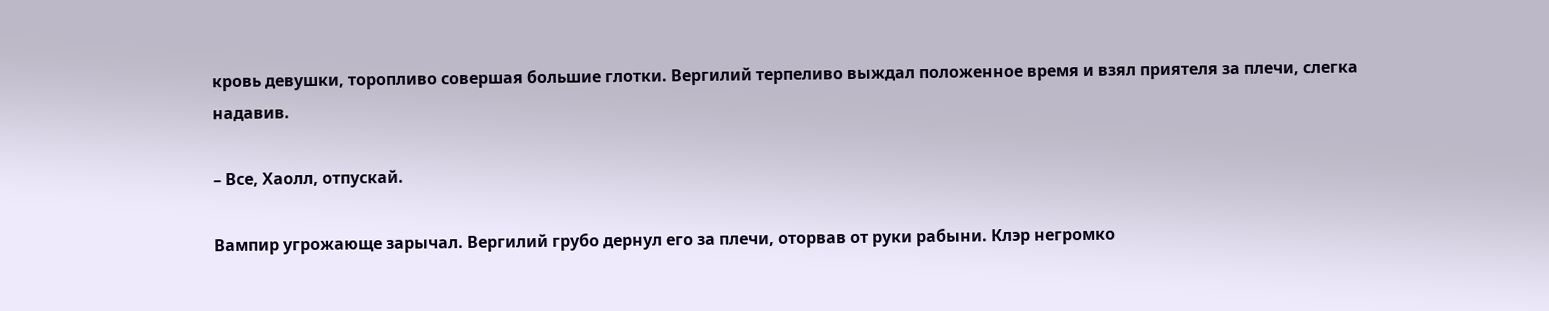кровь девушки, торопливо совершая большие глотки. Вергилий терпеливо выждал положенное время и взял приятеля за плечи, слегка надавив.

– Все, Хаолл, отпускай.

Вампир угрожающе зарычал. Вергилий грубо дернул его за плечи, оторвав от руки рабыни. Клэр негромко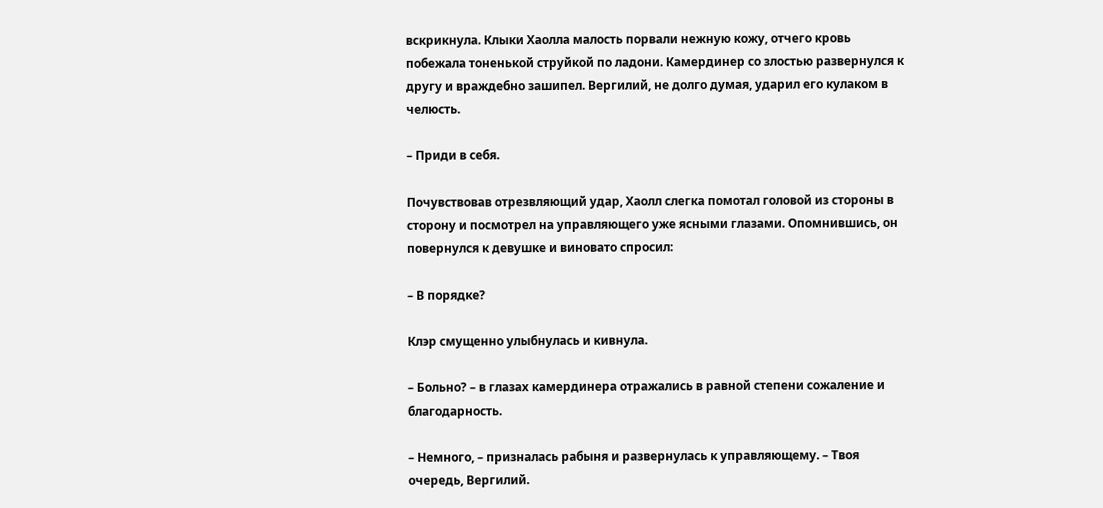вскрикнула. Клыки Хаолла малость порвали нежную кожу, отчего кровь побежала тоненькой струйкой по ладони. Камердинер со злостью развернулся к другу и враждебно зашипел. Вергилий, не долго думая, ударил его кулаком в челюсть.

– Приди в себя.

Почувствовав отрезвляющий удар, Хаолл слегка помотал головой из стороны в сторону и посмотрел на управляющего уже ясными глазами. Опомнившись, он повернулся к девушке и виновато спросил:

– В порядке?

Клэр смущенно улыбнулась и кивнула.

– Больно? – в глазах камердинера отражались в равной степени сожаление и благодарность.

– Немного, – призналась рабыня и развернулась к управляющему. – Твоя очередь, Вергилий.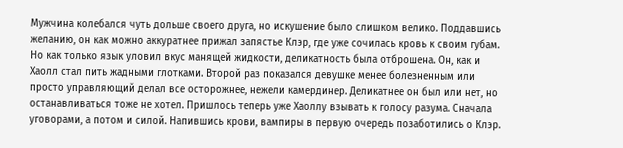Мужчина колебался чуть дольше своего друга, но искушение было слишком велико. Поддавшись желанию, он как можно аккуратнее прижал запястье Клэр, где уже сочилась кровь к своим губам. Но как только язык уловил вкус манящей жидкости, деликатность была отброшена. Он, как и Хаолл стал пить жадными глотками. Второй раз показался девушке менее болезненным или просто управляющий делал все осторожнее, нежели камердинер. Деликатнее он был или нет, но останавливаться тоже не хотел. Пришлось теперь уже Хаоллу взывать к голосу разума. Сначала уговорами, а потом и силой. Напившись крови, вампиры в первую очередь позаботились о Клэр.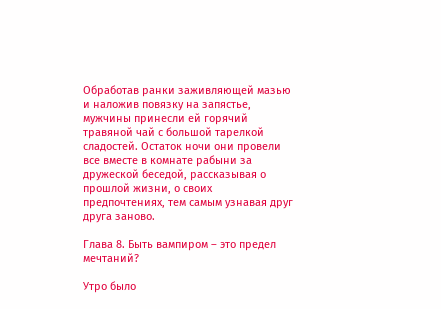Обработав ранки заживляющей мазью и наложив повязку на запястье, мужчины принесли ей горячий травяной чай с большой тарелкой сладостей. Остаток ночи они провели все вместе в комнате рабыни за дружеской беседой, рассказывая о прошлой жизни, о своих предпочтениях, тем самым узнавая друг друга заново.

Глава 8. Быть вампиром – это предел мечтаний?

Утро было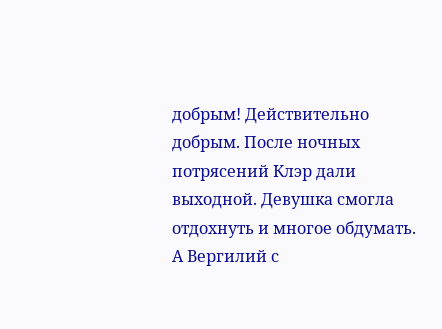добрым! Действительно добрым. После ночных потрясений Клэр дали выходной. Девушка смогла отдохнуть и многое обдумать. А Вергилий с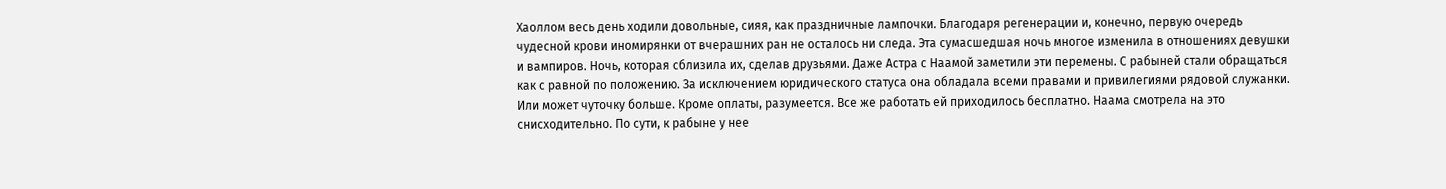Хаоллом весь день ходили довольные, сияя, как праздничные лампочки. Благодаря регенерации и, конечно, первую очередь чудесной крови иномирянки от вчерашних ран не осталось ни следа. Эта сумасшедшая ночь многое изменила в отношениях девушки и вампиров. Ночь, которая сблизила их, сделав друзьями. Даже Астра с Наамой заметили эти перемены. С рабыней стали обращаться как с равной по положению. За исключением юридического статуса она обладала всеми правами и привилегиями рядовой служанки. Или может чуточку больше. Кроме оплаты, разумеется. Все же работать ей приходилось бесплатно. Наама смотрела на это снисходительно. По сути, к рабыне у нее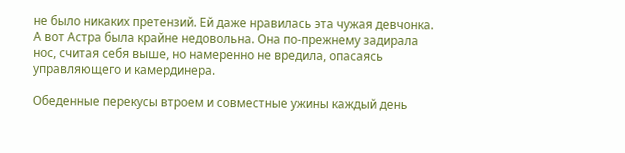не было никаких претензий. Ей даже нравилась эта чужая девчонка. А вот Астра была крайне недовольна. Она по-прежнему задирала нос, считая себя выше, но намеренно не вредила, опасаясь управляющего и камердинера.

Обеденные перекусы втроем и совместные ужины каждый день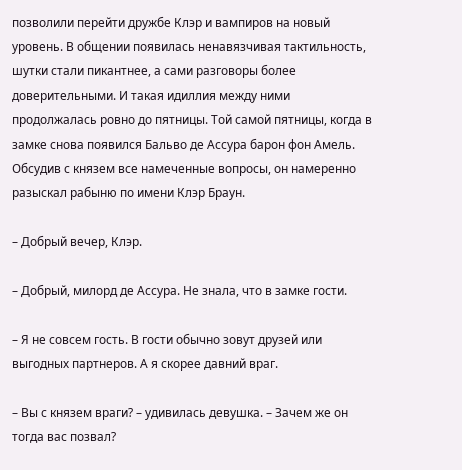позволили перейти дружбе Клэр и вампиров на новый уровень. В общении появилась ненавязчивая тактильность, шутки стали пикантнее, а сами разговоры более доверительными. И такая идиллия между ними продолжалась ровно до пятницы. Той самой пятницы, когда в замке снова появился Бальво де Ассура барон фон Амель. Обсудив с князем все намеченные вопросы, он намеренно разыскал рабыню по имени Клэр Браун.

– Добрый вечер, Клэр.

– Добрый, милорд де Ассура. Не знала, что в замке гости.

– Я не совсем гость. В гости обычно зовут друзей или выгодных партнеров. А я скорее давний враг.

– Вы с князем враги? – удивилась девушка. – Зачем же он тогда вас позвал?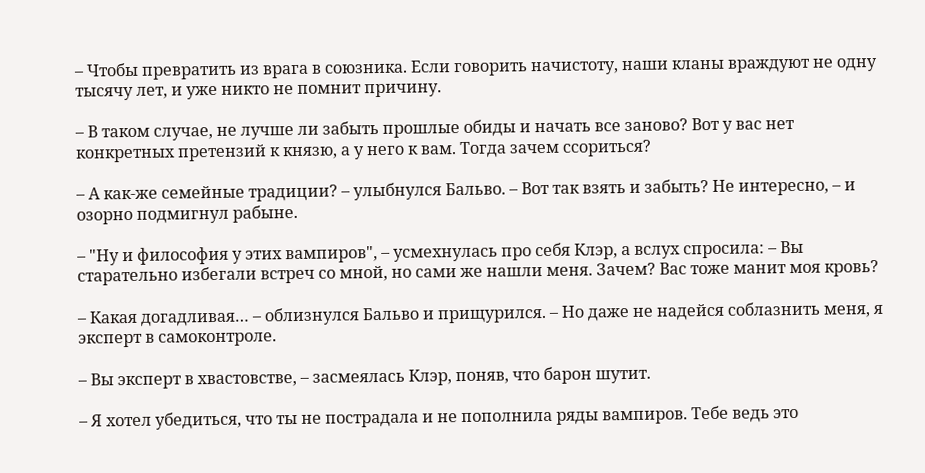– Чтобы превратить из врага в союзника. Если говорить начистоту, наши кланы враждуют не одну тысячу лет, и уже никто не помнит причину.

– В таком случае, не лучше ли забыть прошлые обиды и начать все заново? Вот у вас нет конкретных претензий к князю, а у него к вам. Тогда зачем ссориться?

– А как-же семейные традиции? – улыбнулся Бальво. – Вот так взять и забыть? Не интересно, – и озорно подмигнул рабыне.

– "Ну и философия у этих вампиров", – усмехнулась про себя Клэр, а вслух спросила: – Вы старательно избегали встреч со мной, но сами же нашли меня. Зачем? Вас тоже манит моя кровь?

– Какая догадливая… – облизнулся Бальво и прищурился. – Но даже не надейся соблазнить меня, я эксперт в самоконтроле.

– Вы эксперт в хвастовстве, – засмеялась Клэр, поняв, что барон шутит.

– Я хотел убедиться, что ты не пострадала и не пополнила ряды вампиров. Тебе ведь это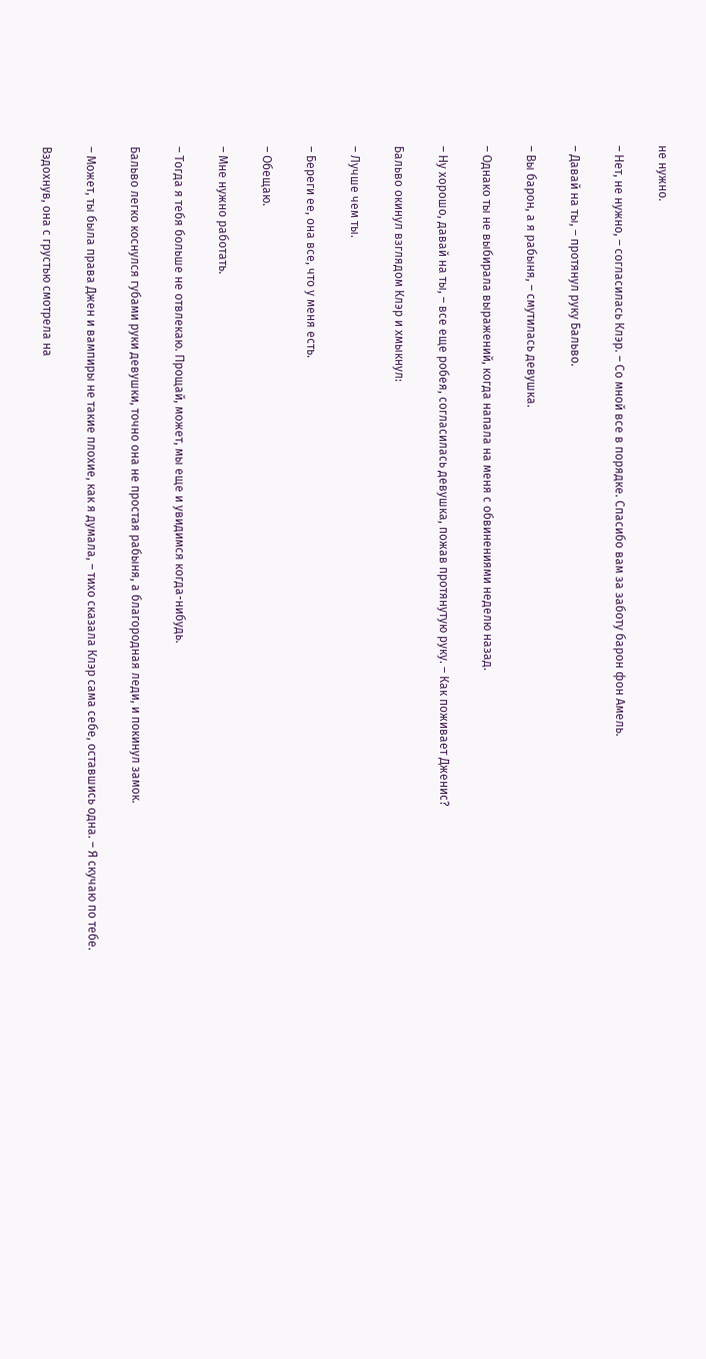не нужно.

– Нет, не нужно, – согласилась Клэр. – Со мной все в порядке. Спасибо вам за заботу барон фон Амель.

– Давай на ты, – протянул руку Бальво.

– Вы барон, а я рабыня, – смутилась девушка.

– Однако ты не выбирала выражений, когда напала на меня с обвинениями неделю назад.

– Ну хорошо, давай на ты, – все еще робея, согласилась девушка, пожав протянутую руку. – Как поживает Дженис?

Бальво окинул взглядом Клэр и хмыкнул:

– Лучше чем ты.

– Береги ее, она все, что у меня есть.

– Обещаю.

– Мне нужно работать.

– Тогда я тебя больше не отвлекаю. Прощай, может, мы еще и увидимся когда-нибудь.

Бальво легко коснулся губами руки девушки, точно она не простая рабыня, а благородная леди, и покинул замок.

– Может, ты была права Джен и вампиры не такие плохие, как я думала, – тихо сказала Клэр сама себе, оставшись одна. – Я скучаю по тебе.

Вздохнув, она с грустью смотрела на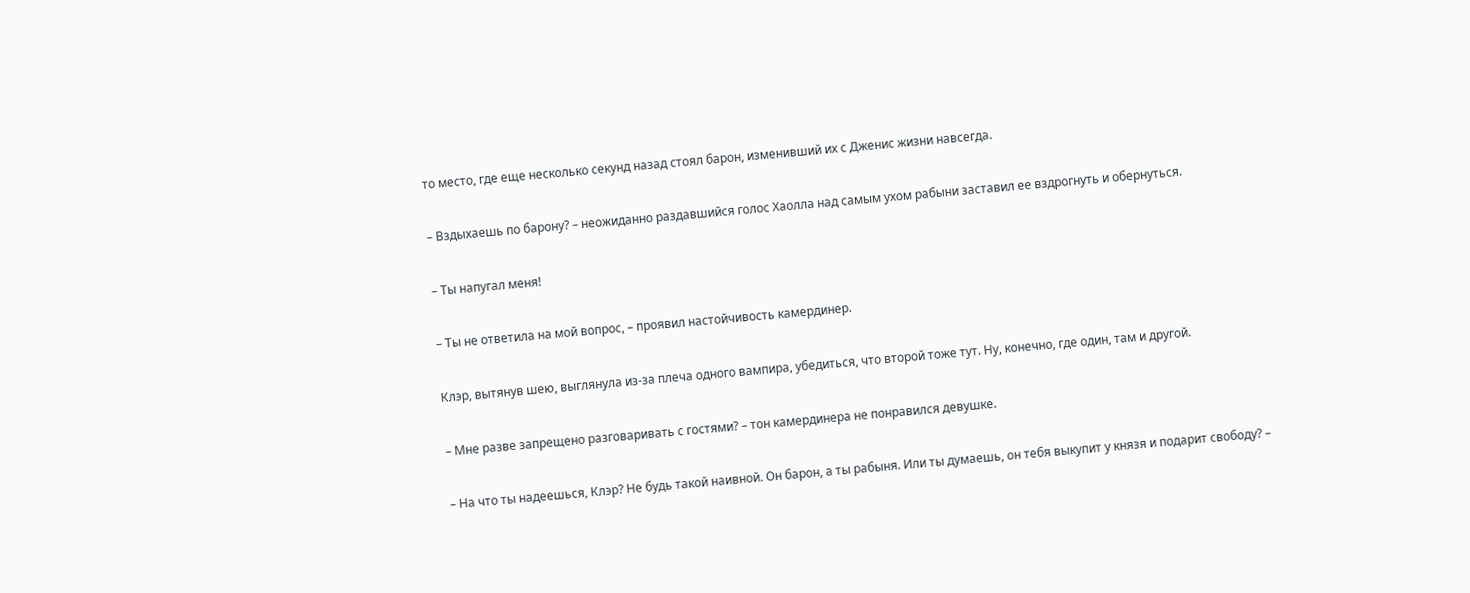то место, где еще несколько секунд назад стоял барон, изменивший их с Дженис жизни навсегда.

– Вздыхаешь по барону? – неожиданно раздавшийся голос Хаолла над самым ухом рабыни заставил ее вздрогнуть и обернуться.

– Ты напугал меня!

– Ты не ответила на мой вопрос, – проявил настойчивость камердинер.

Клэр, вытянув шею, выглянула из-за плеча одного вампира, убедиться, что второй тоже тут. Ну, конечно, где один, там и другой.

– Мне разве запрещено разговаривать с гостями? – тон камердинера не понравился девушке.

– На что ты надеешься, Клэр? Не будь такой наивной. Он барон, а ты рабыня. Или ты думаешь, он тебя выкупит у князя и подарит свободу? –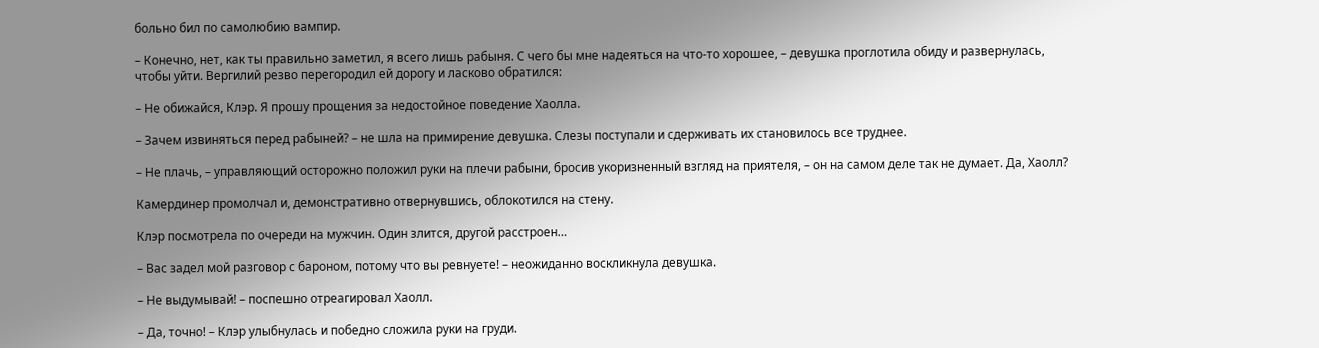больно бил по самолюбию вампир.

– Конечно, нет, как ты правильно заметил, я всего лишь рабыня. С чего бы мне надеяться на что-то хорошее, – девушка проглотила обиду и развернулась, чтобы уйти. Вергилий резво перегородил ей дорогу и ласково обратился:

– Не обижайся, Клэр. Я прошу прощения за недостойное поведение Хаолла.

– Зачем извиняться перед рабыней? – не шла на примирение девушка. Слезы поступали и сдерживать их становилось все труднее.

– Не плачь, – управляющий осторожно положил руки на плечи рабыни, бросив укоризненный взгляд на приятеля, – он на самом деле так не думает. Да, Хаолл?

Камердинер промолчал и, демонстративно отвернувшись, облокотился на стену.

Клэр посмотрела по очереди на мужчин. Один злится, другой расстроен…

– Вас задел мой разговор с бароном, потому что вы ревнуете! – неожиданно воскликнула девушка.

– Не выдумывай! – поспешно отреагировал Хаолл.

– Да, точно! – Клэр улыбнулась и победно сложила руки на груди.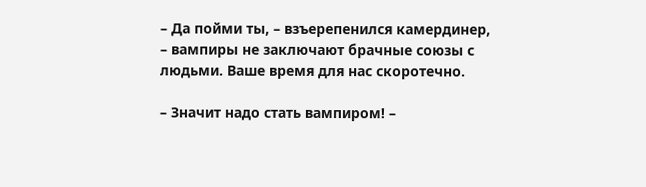– Да пойми ты, – взъерепенился камердинер, – вампиры не заключают брачные союзы с людьми. Ваше время для нас скоротечно.

– Значит надо стать вампиром! –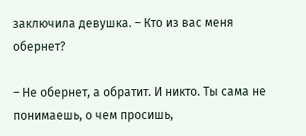заключила девушка. – Кто из вас меня обернет?

– Не обернет, а обратит. И никто. Ты сама не понимаешь, о чем просишь,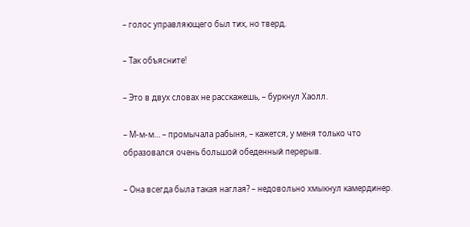– голос управляющего был тих, но тверд.

– Так объясните!

– Это в двух словах не расскажешь, – буркнул Хаолл.

– М-м-м… – промычала рабыня, – кажется, у меня только что образовался очень большой обеденный перерыв.

– Она всегда была такая наглая? – недовольно хмыкнул камердинер.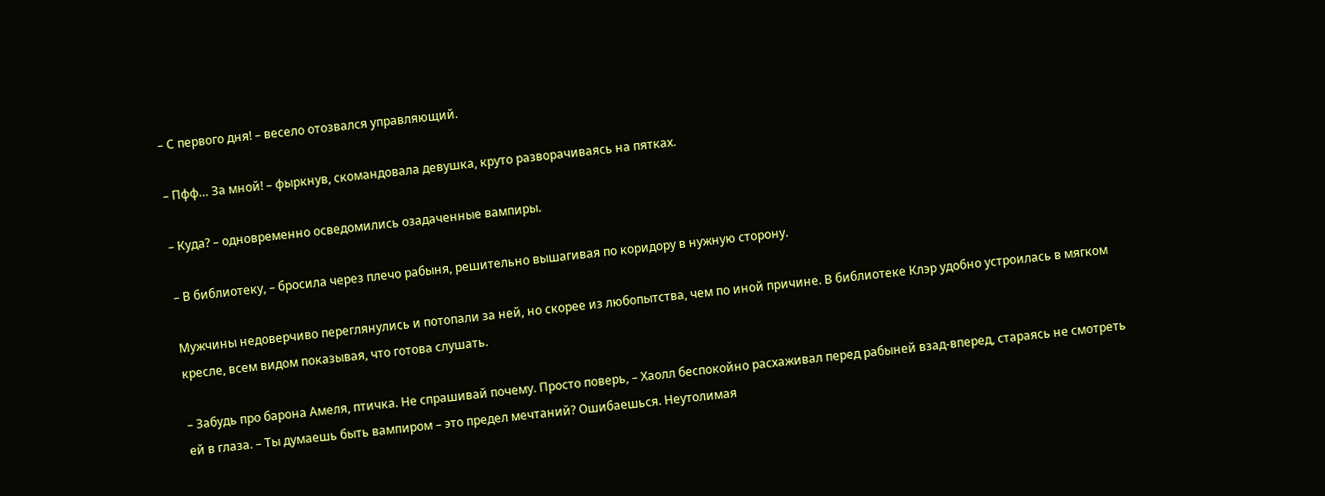– С первого дня! – весело отозвался управляющий.

– Пфф… За мной! – фыркнув, скомандовала девушка, круто разворачиваясь на пятках.

– Куда? – одновременно осведомились озадаченные вампиры.

– В библиотеку, – бросила через плечо рабыня, решительно вышагивая по коридору в нужную сторону.

Мужчины недоверчиво переглянулись и потопали за ней, но скорее из любопытства, чем по иной причине. В библиотеке Клэр удобно устроилась в мягком кресле, всем видом показывая, что готова слушать.

– Забудь про барона Амеля, птичка. Не спрашивай почему. Просто поверь, – Хаолл беспокойно расхаживал перед рабыней взад-вперед, стараясь не смотреть ей в глаза. – Ты думаешь быть вампиром – это предел мечтаний? Ошибаешься. Неутолимая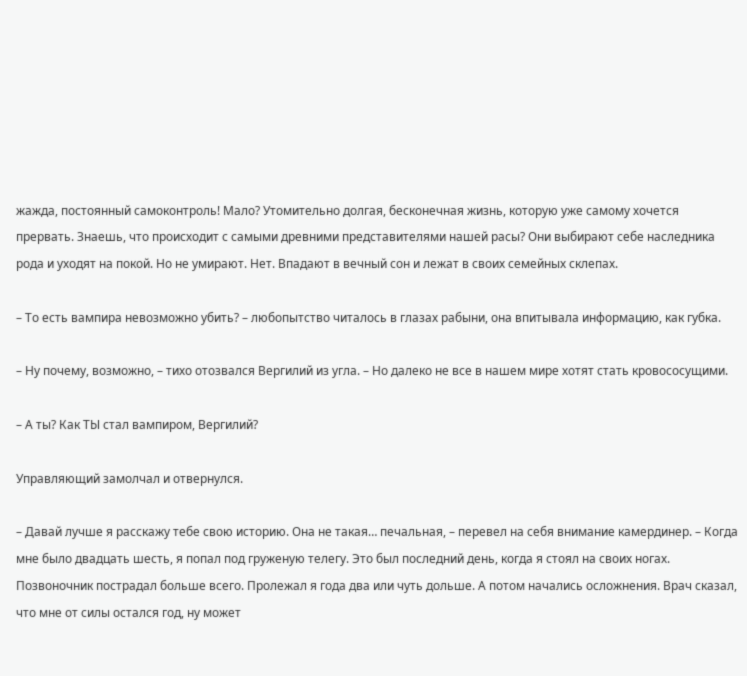жажда, постоянный самоконтроль! Мало? Утомительно долгая, бесконечная жизнь, которую уже самому хочется прервать. Знаешь, что происходит с самыми древними представителями нашей расы? Они выбирают себе наследника рода и уходят на покой. Но не умирают. Нет. Впадают в вечный сон и лежат в своих семейных склепах.

– То есть вампира невозможно убить? – любопытство читалось в глазах рабыни, она впитывала информацию, как губка.

– Ну почему, возможно, – тихо отозвался Вергилий из угла. – Но далеко не все в нашем мире хотят стать кровососущими.

– А ты? Как ТЫ стал вампиром, Вергилий?

Управляющий замолчал и отвернулся.

– Давай лучше я расскажу тебе свою историю. Она не такая… печальная, – перевел на себя внимание камердинер. – Когда мне было двадцать шесть, я попал под груженую телегу. Это был последний день, когда я стоял на своих ногах. Позвоночник пострадал больше всего. Пролежал я года два или чуть дольше. А потом начались осложнения. Врач сказал, что мне от силы остался год, ну может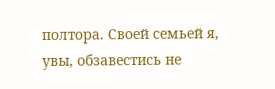полтора. Своей семьей я, увы, обзавестись не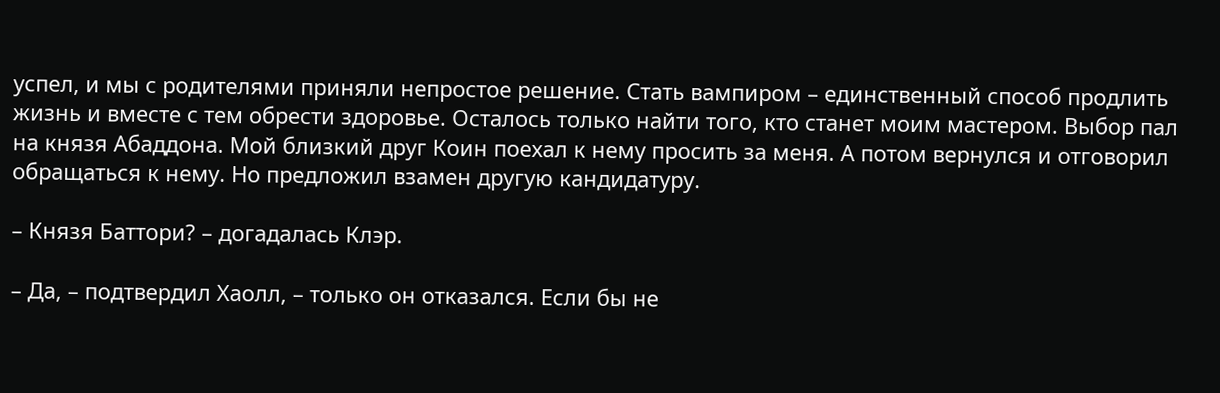успел, и мы с родителями приняли непростое решение. Стать вампиром – единственный способ продлить жизнь и вместе с тем обрести здоровье. Осталось только найти того, кто станет моим мастером. Выбор пал на князя Абаддона. Мой близкий друг Коин поехал к нему просить за меня. А потом вернулся и отговорил обращаться к нему. Но предложил взамен другую кандидатуру.

– Князя Баттори? – догадалась Клэр.

– Да, – подтвердил Хаолл, – только он отказался. Если бы не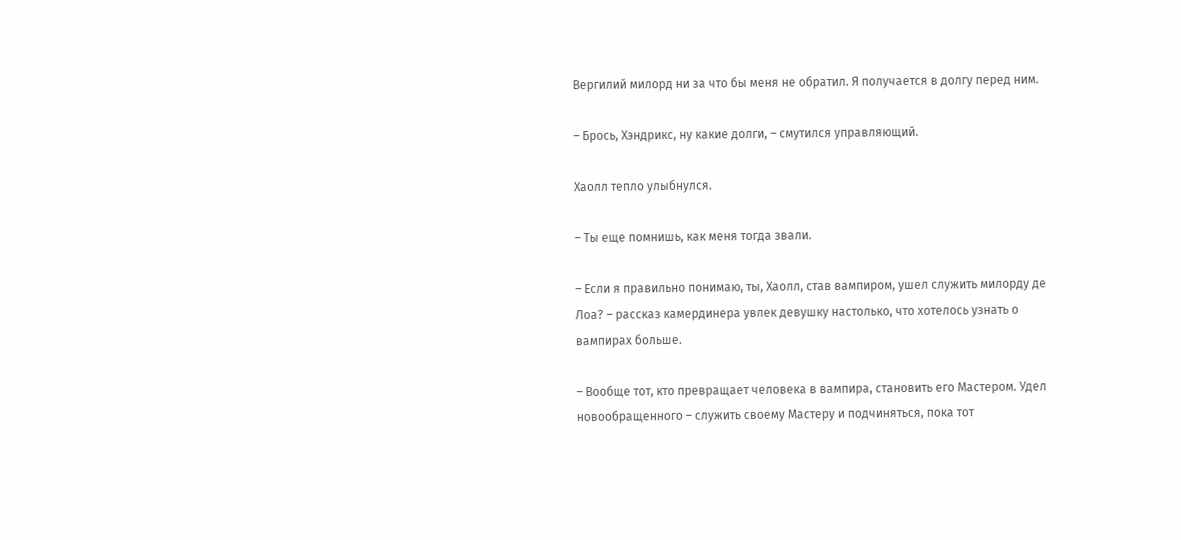Вергилий милорд ни за что бы меня не обратил. Я получается в долгу перед ним.

– Брось, Хэндрикс, ну какие долги, – смутился управляющий.

Хаолл тепло улыбнулся.

– Ты еще помнишь, как меня тогда звали.

– Если я правильно понимаю, ты, Хаолл, став вампиром, ушел служить милорду де Лоа? – рассказ камердинера увлек девушку настолько, что хотелось узнать о вампирах больше.

– Вообще тот, кто превращает человека в вампира, становить его Мастером. Удел новообращенного – служить своему Мастеру и подчиняться, пока тот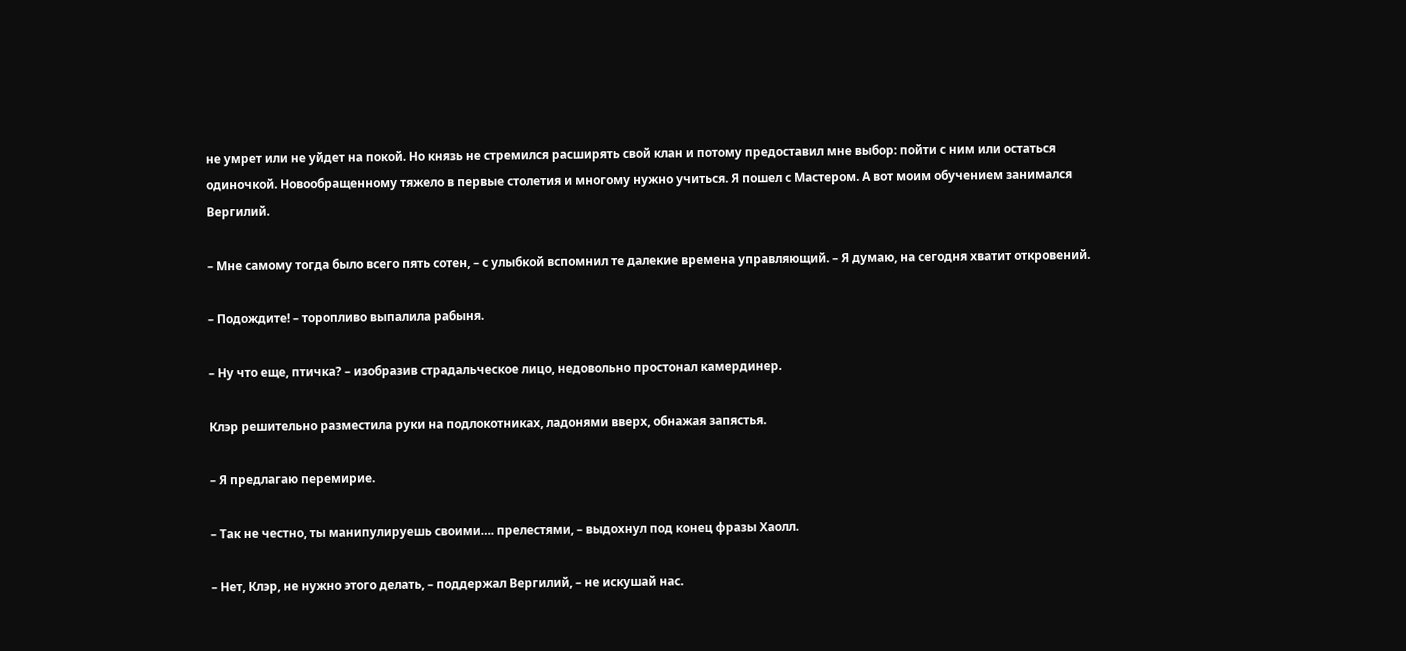не умрет или не уйдет на покой. Но князь не стремился расширять свой клан и потому предоставил мне выбор: пойти с ним или остаться одиночкой. Новообращенному тяжело в первые столетия и многому нужно учиться. Я пошел с Мастером. А вот моим обучением занимался Вергилий.

– Мне самому тогда было всего пять сотен, – с улыбкой вспомнил те далекие времена управляющий. – Я думаю, на сегодня хватит откровений.

– Подождите! – торопливо выпалила рабыня.

– Ну что еще, птичка? – изобразив страдальческое лицо, недовольно простонал камердинер.

Клэр решительно разместила руки на подлокотниках, ладонями вверх, обнажая запястья.

– Я предлагаю перемирие.

– Так не честно, ты манипулируешь своими…. прелестями, – выдохнул под конец фразы Хаолл.

– Нет, Клэр, не нужно этого делать, – поддержал Вергилий, – не искушай нас.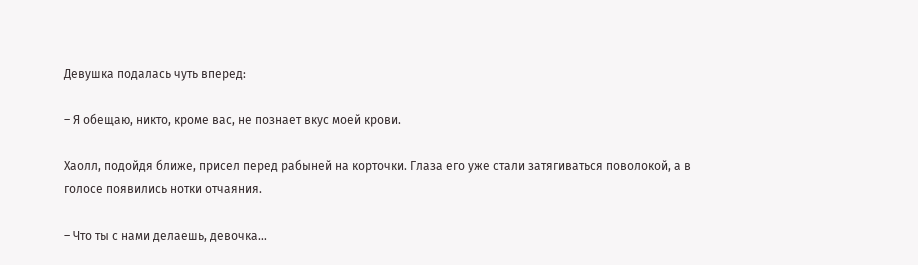Девушка подалась чуть вперед:

– Я обещаю, никто, кроме вас, не познает вкус моей крови.

Хаолл, подойдя ближе, присел перед рабыней на корточки. Глаза его уже стали затягиваться поволокой, а в голосе появились нотки отчаяния.

– Что ты с нами делаешь, девочка…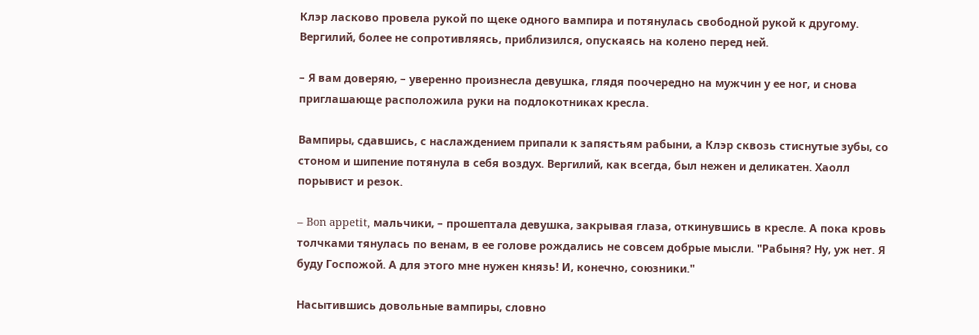Клэр ласково провела рукой по щеке одного вампира и потянулась свободной рукой к другому. Вергилий, более не сопротивляясь, приблизился, опускаясь на колено перед ней.

– Я вам доверяю, – уверенно произнесла девушка, глядя поочередно на мужчин у ее ног, и снова приглашающе расположила руки на подлокотниках кресла.

Вампиры, сдавшись, с наслаждением припали к запястьям рабыни, а Клэр сквозь стиснутые зубы, со стоном и шипение потянула в себя воздух. Вергилий, как всегда, был нежен и деликатен. Хаолл порывист и резок.

– Bon appetit, мальчики, – прошептала девушка, закрывая глаза, откинувшись в кресле. А пока кровь толчками тянулась по венам, в ее голове рождались не совсем добрые мысли. "Рабыня? Ну, уж нет. Я буду Госпожой. А для этого мне нужен князь! И, конечно, союзники."

Насытившись довольные вампиры, словно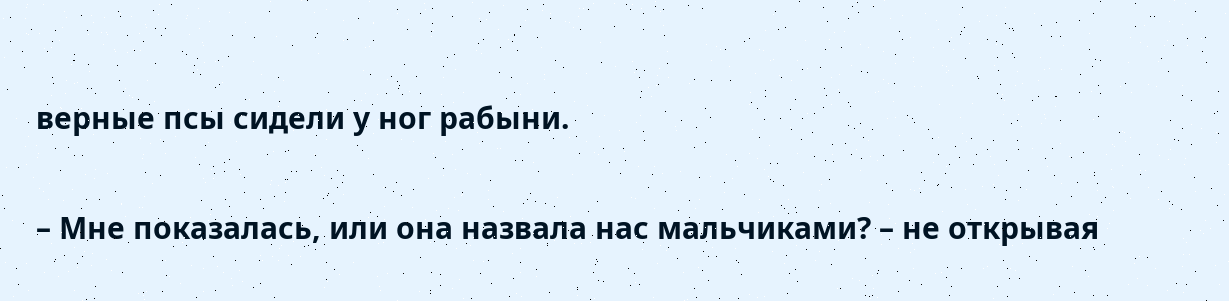верные псы сидели у ног рабыни.

– Мне показалась, или она назвала нас мальчиками? – не открывая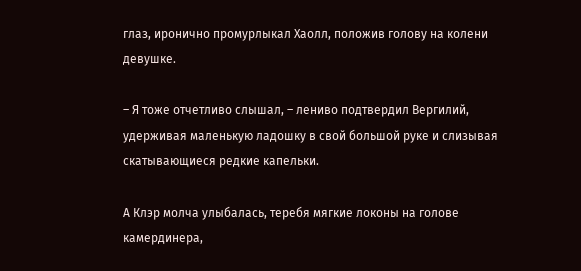глаз, иронично промурлыкал Хаолл, положив голову на колени девушке.

– Я тоже отчетливо слышал, – лениво подтвердил Вергилий, удерживая маленькую ладошку в свой большой руке и слизывая скатывающиеся редкие капельки.

А Клэр молча улыбалась, теребя мягкие локоны на голове камердинера,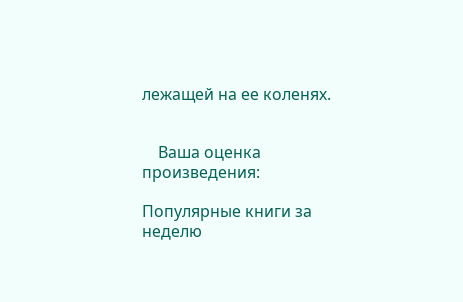лежащей на ее коленях.


    Ваша оценка произведения:

Популярные книги за неделю